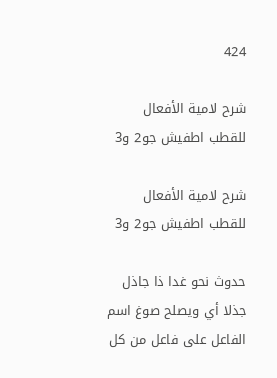424

شرح لامية الأفعال للقطب اطفيش جو2 و3

شرح لامية الأفعال للقطب اطفيش جو2 و3

حدوث نحو غدا ذا جاذل جذلا أي ويصلح صوغ اسم الفاعل على فاعل من كل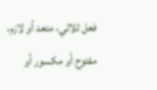فعل ثلاثي، متعد أو لازم، مفتوح أو مكسور أو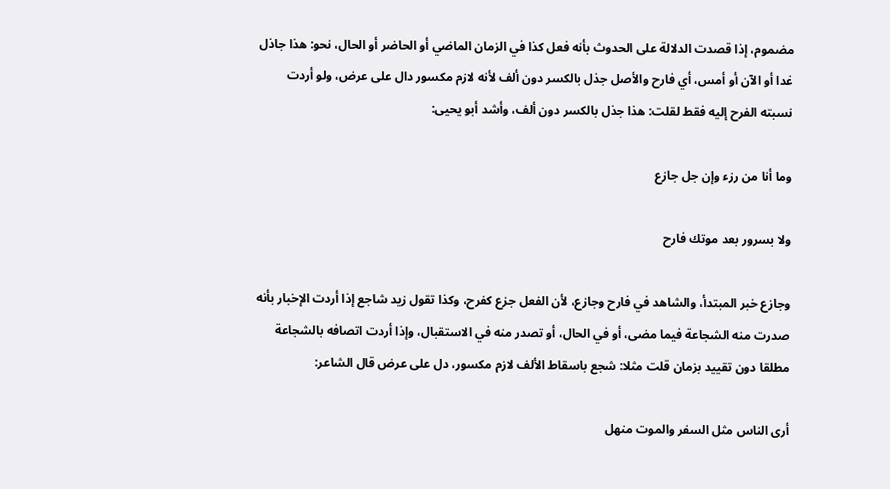مضموم، إذا قصدت الدلالة على الحدوث بأنه فعل كذا في الزمان الماضي أو الحاضر أو الحال، نحو: هذا جاذل غدا أو الآن أو أمس، أي فارح والأصل جذل بالكسر دون ألف لأنه لازم مكسور دال على عرض، ولو أردت نسبته الفرح إليه فقط لقلت: هذا جذل بالكسر دون ألف، وأشد أبو يحيى:

وما أنا من رزء وإن جل جازع

ولا بسرور بعد موتك فارح

وجازع خبر المبتدأ، والشاهد في فارح وجازع، لأن الفعل جزع كفرح، وكذا تقول زيد شاجع إذا أردت الإخبار بأنه صدرت منه الشجاعة فيما مضى، أو في الحال، أو تصدر منه في الاستقبال، وإذا أردت اتصافه بالشجاعة مطلقا دون تقييد بزمان قلت مثلا: شجع باسقاط الألف لازم مكسور، دل على عرض قال الشاعر:

أرى الناس مثل السفر والموت منهل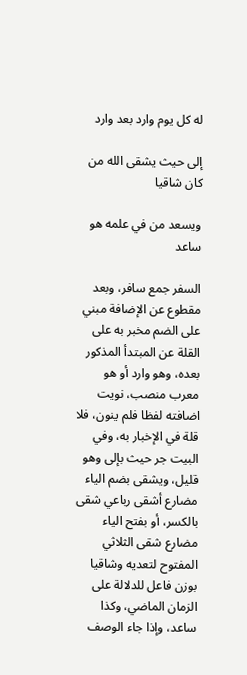له كل يوم وارد بعد وارد

إلى حيث يشقى الله من كان شاقيا

ويسعد من في علمه هو ساعد

السفر جمع سافر، وبعد مقطوع عن الإضافة مبني على الضم مخبر به على القلة عن المبتدأ المذكور بعده، وهو وارد أو هو معرب منصب، نويت اضافته لفظا فلم ينون، فلا قلة في الإخبار به، وفي البيت جر حيث بإلى وهو قليل، ويشقى بضم الياء مضارع أشقى رباعي شقى بالكسر، أو بفتح الياء مضارع شقى الثلاثي المفتوح لتعديه وشاقيا بوزن فاعل للدلالة على الزمان الماضي، وكذا ساعد، وإذا جاء الوصف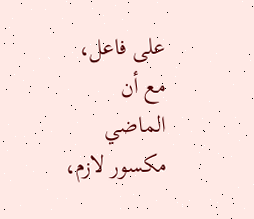على فاعل، مع أن الماضي مكسور لازم،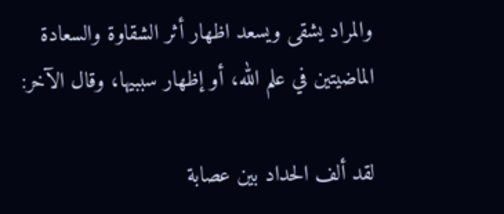والمراد يشقى ويسعد اظهار أثر الشقاوة والسعادة الماضيتين في علم الله، أو إظهار سببيها، وقال الآخر:

لقد ألف الحداد بين عصابة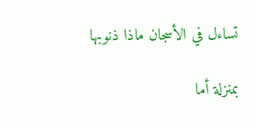تساءل في الأسجان ماذا ذنوبها

بمنزلة أما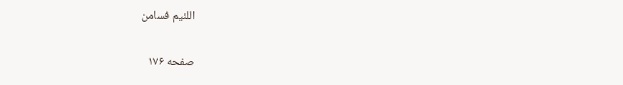اللئيم فسامن

صفحه ۱۷۶